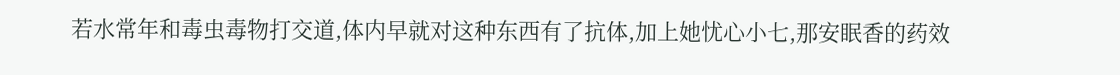若水常年和毒虫毒物打交道,体内早就对这种东西有了抗体,加上她忧心小七,那安眠香的药效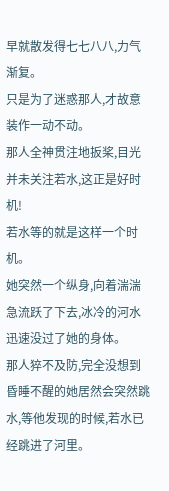早就散发得七七八八,力气渐复。
只是为了迷惑那人,才故意装作一动不动。
那人全神贯注地扳桨,目光并未关注若水,这正是好时机!
若水等的就是这样一个时机。
她突然一个纵身,向着湍湍急流跃了下去,冰冷的河水迅速没过了她的身体。
那人猝不及防,完全没想到昏睡不醒的她居然会突然跳水,等他发现的时候,若水已经跳进了河里。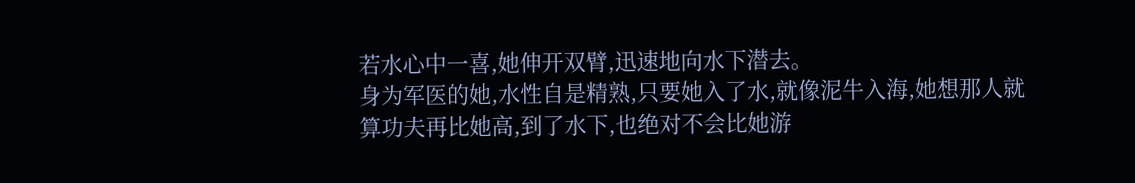若水心中一喜,她伸开双臂,迅速地向水下潜去。
身为军医的她,水性自是精熟,只要她入了水,就像泥牛入海,她想那人就算功夫再比她高,到了水下,也绝对不会比她游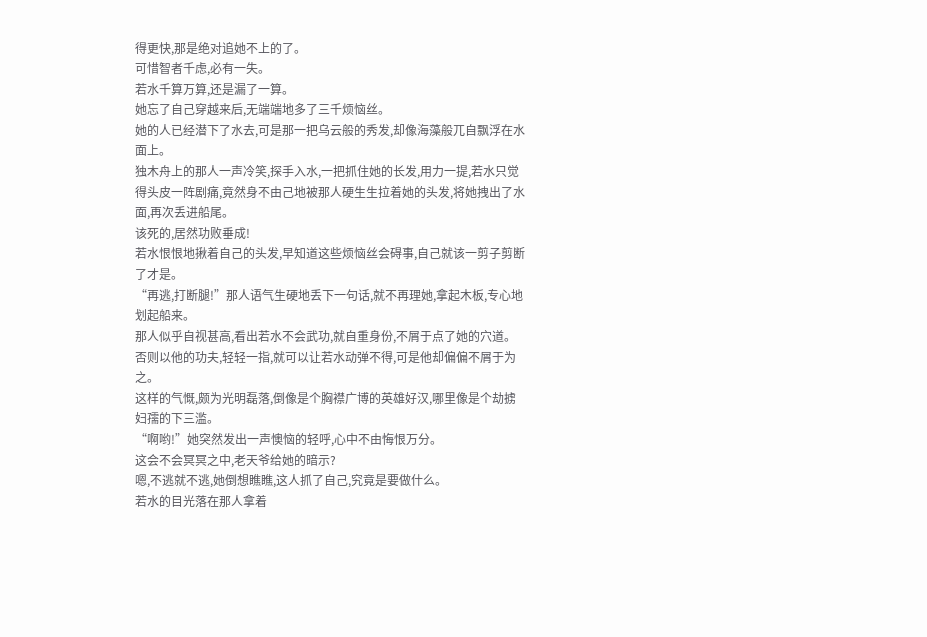得更快,那是绝对追她不上的了。
可惜智者千虑,必有一失。
若水千算万算,还是漏了一算。
她忘了自己穿越来后,无端端地多了三千烦恼丝。
她的人已经潜下了水去,可是那一把乌云般的秀发,却像海藻般兀自飘浮在水面上。
独木舟上的那人一声冷笑,探手入水,一把抓住她的长发,用力一提,若水只觉得头皮一阵剧痛,竟然身不由己地被那人硬生生拉着她的头发,将她拽出了水面,再次丢进船尾。
该死的,居然功败垂成!
若水恨恨地揪着自己的头发,早知道这些烦恼丝会碍事,自己就该一剪子剪断了才是。
“再逃,打断腿!”那人语气生硬地丢下一句话,就不再理她,拿起木板,专心地划起船来。
那人似乎自视甚高,看出若水不会武功,就自重身份,不屑于点了她的穴道。
否则以他的功夫,轻轻一指,就可以让若水动弹不得,可是他却偏偏不屑于为之。
这样的气慨,颇为光明磊落,倒像是个胸襟广博的英雄好汉,哪里像是个劫掳妇孺的下三滥。
“啊哟!”她突然发出一声懊恼的轻呼,心中不由悔恨万分。
这会不会冥冥之中,老天爷给她的暗示?
嗯,不逃就不逃,她倒想瞧瞧,这人抓了自己,究竟是要做什么。
若水的目光落在那人拿着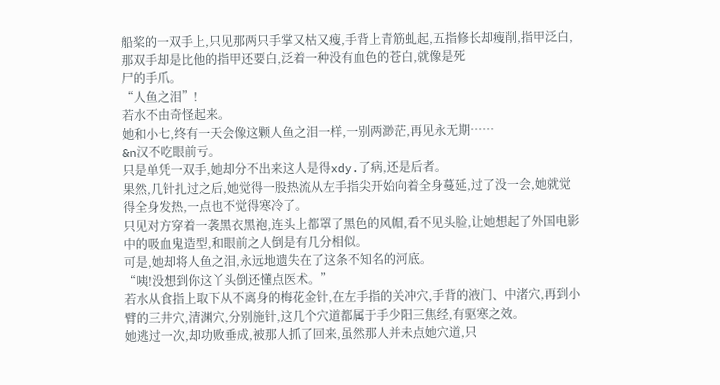船桨的一双手上,只见那两只手掌又枯又瘦,手背上青筋虬起,五指修长却瘦削,指甲泛白,那双手却是比他的指甲还要白,泛着一种没有血色的苍白,就像是死
尸的手爪。
“人鱼之泪”!
若水不由奇怪起来。
她和小七,终有一天会像这颗人鱼之泪一样,一别两渺茫,再见永无期……
&n汉不吃眼前亏。
只是单凭一双手,她却分不出来这人是得xdy.了病,还是后者。
果然,几针扎过之后,她觉得一股热流从左手指尖开始向着全身蔓延,过了没一会,她就觉得全身发热,一点也不觉得寒冷了。
只见对方穿着一袭黑衣黑袍,连头上都罩了黑色的风帽,看不见头脸,让她想起了外国电影中的吸血鬼造型,和眼前之人倒是有几分相似。
可是,她却将人鱼之泪,永远地遗失在了这条不知名的河底。
“咦!没想到你这丫头倒还懂点医术。”
若水从食指上取下从不离身的梅花金针,在左手指的关冲穴,手背的液门、中渚穴,再到小臂的三井穴,清渊穴,分别施针,这几个穴道都属于手少阳三焦经,有驱寒之效。
她逃过一次,却功败垂成,被那人抓了回来,虽然那人并未点她穴道,只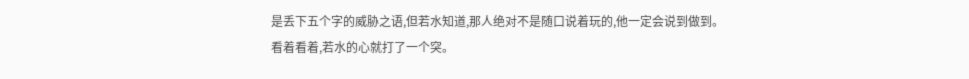是丢下五个字的威胁之语,但若水知道,那人绝对不是随口说着玩的,他一定会说到做到。
看着看着,若水的心就打了一个突。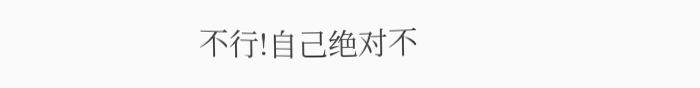不行!自己绝对不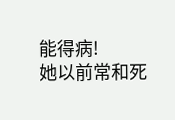能得病!
她以前常和死